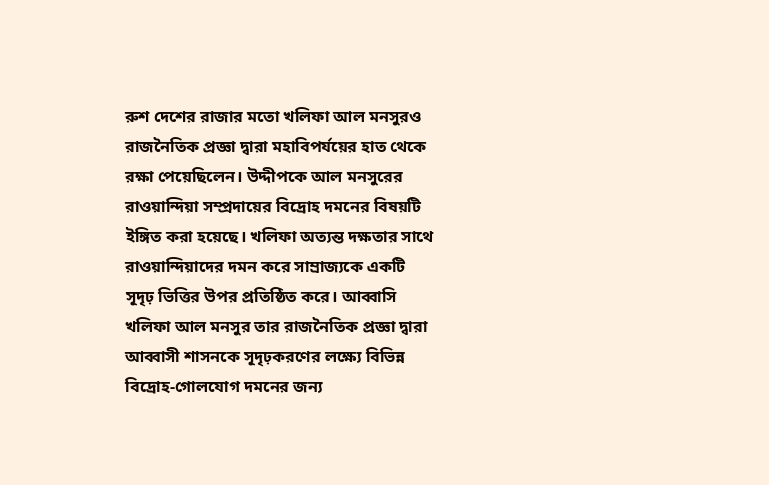রুশ দেশের রাজার মতো খলিফা আল মনসুরও রাজনৈতিক প্রজ্ঞা দ্বারা মহাবিপর্যয়ের হাত থেকে রক্ষা পেয়েছিলেন। উদ্দীপকে আল মনসুরের রাওয়ান্দিয়া সম্প্রদায়ের বিদ্রোহ দমনের বিষয়টি ইঙ্গিত করা হয়েছে। খলিফা অত্যন্ত দক্ষতার সাথে রাওয়ান্দিয়াদের দমন করে সাম্রাজ্যকে একটি সূদৃঢ় ভিত্তির উপর প্রতিষ্ঠিত করে। আব্বাসি খলিফা আল মনসুর তার রাজনৈতিক প্রজ্ঞা দ্বারা আব্বাসী শাসনকে সূদৃঢ়করণের লক্ষ্যে বিভিন্ন বিদ্রোহ-গোলযোগ দমনের জন্য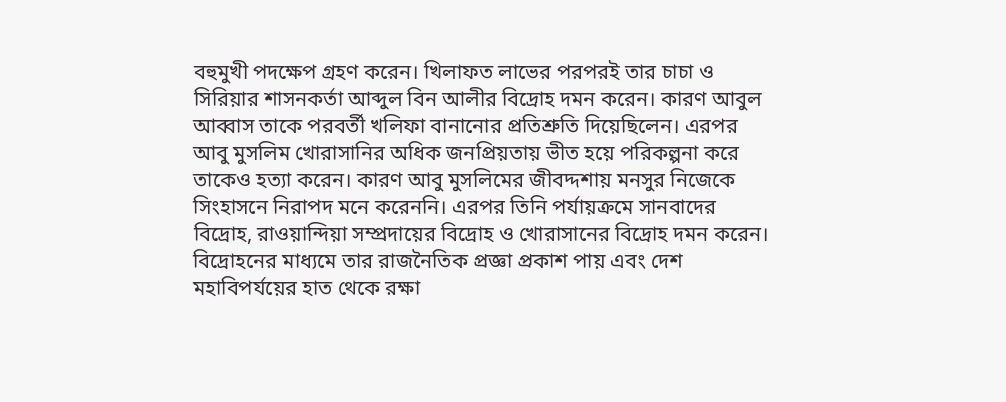বহুমুখী পদক্ষেপ গ্রহণ করেন। খিলাফত লাভের পরপরই তার চাচা ও সিরিয়ার শাসনকর্তা আব্দুল বিন আলীর বিদ্রোহ দমন করেন। কারণ আবুল আব্বাস তাকে পরবর্তী খলিফা বানানোর প্রতিশ্রুতি দিয়েছিলেন। এরপর আবু মুসলিম খোরাসানির অধিক জনপ্রিয়তায় ভীত হয়ে পরিকল্পনা করে তাকেও হত্যা করেন। কারণ আবু মুসলিমের জীবদ্দশায় মনসুর নিজেকে সিংহাসনে নিরাপদ মনে করেননি। এরপর তিনি পর্যায়ক্রমে সানবাদের বিদ্রোহ, রাওয়ান্দিয়া সম্প্রদায়ের বিদ্রোহ ও খোরাসানের বিদ্রোহ দমন করেন। বিদ্রোহনের মাধ্যমে তার রাজনৈতিক প্রজ্ঞা প্রকাশ পায় এবং দেশ মহাবিপর্যয়ের হাত থেকে রক্ষা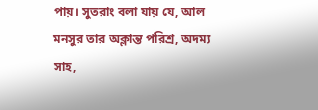পায়। সুতরাং বলা যায় যে, আল মনসুর তার অক্লান্ত পরিশ্র, অদম্য সাহ,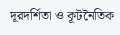দূরদর্শিতা ও কূটনৈতিক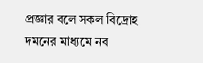প্রজ্ঞার বলে সকল বিদ্রোহ দমনের মাধ্যমে নব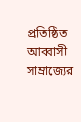প্রতিষ্ঠিত আব্বাসী সাম্রাজ্যের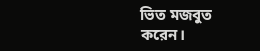ভিত মজবুত করেন।